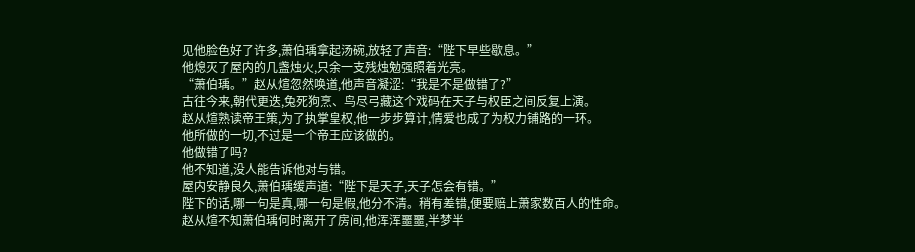见他脸色好了许多,萧伯瑀拿起汤碗,放轻了声音:“陛下早些歇息。”
他熄灭了屋内的几盏烛火,只余一支残烛勉强照着光亮。
“萧伯瑀。”赵从煊忽然唤道,他声音凝涩:“我是不是做错了?”
古往今来,朝代更迭,兔死狗烹、鸟尽弓藏这个戏码在天子与权臣之间反复上演。
赵从煊熟读帝王策,为了执掌皇权,他一步步算计,情爱也成了为权力铺路的一环。
他所做的一切,不过是一个帝王应该做的。
他做错了吗?
他不知道,没人能告诉他对与错。
屋内安静良久,萧伯瑀缓声道:“陛下是天子,天子怎会有错。”
陛下的话,哪一句是真,哪一句是假,他分不清。稍有差错,便要赔上萧家数百人的性命。
赵从煊不知萧伯瑀何时离开了房间,他浑浑噩噩,半梦半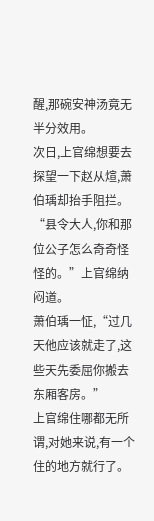醒,那碗安神汤竟无半分效用。
次日,上官绵想要去探望一下赵从煊,萧伯瑀却抬手阻拦。
“县令大人,你和那位公子怎么奇奇怪怪的。”上官绵纳闷道。
萧伯瑀一怔,“过几天他应该就走了,这些天先委屈你搬去东厢客房。”
上官绵住哪都无所谓,对她来说,有一个住的地方就行了。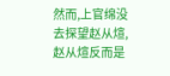然而,上官绵没去探望赵从煊,赵从煊反而是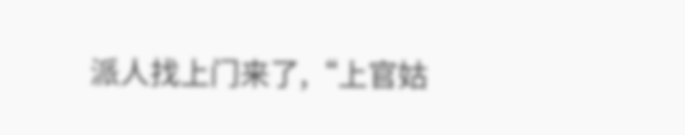派人找上门来了,“上官姑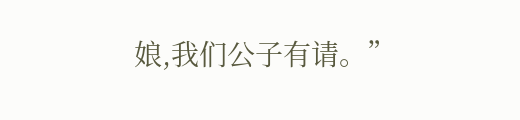娘,我们公子有请。”